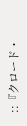::『クロード・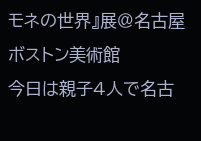モネの世界』展@名古屋ボストン美術館
今日は親子4人で名古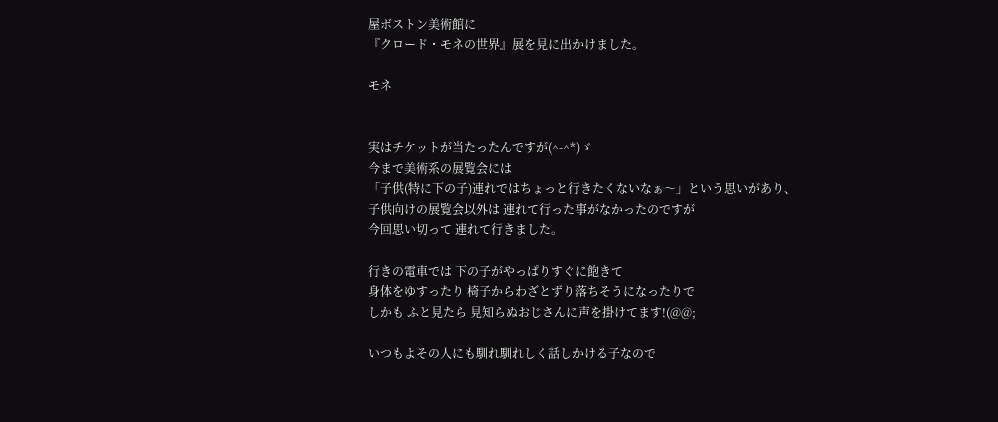屋ボストン美術館に
『クロード・モネの世界』展を見に出かけました。

モネ


実はチケットが当たったんですが(^-^*)ゞ
今まで美術系の展覧会には
「子供(特に下の子)連れではちょっと行きたくないなぁ〜」という思いがあり、
子供向けの展覧会以外は 連れて行った事がなかったのですが
今回思い切って 連れて行きました。

行きの電車では 下の子がやっぱりすぐに飽きて
身体をゆすったり 椅子からわざとずり落ちそうになったりで
しかも ふと見たら 見知らぬおじさんに声を掛けてます!(@@;

いつもよその人にも馴れ馴れしく話しかける子なので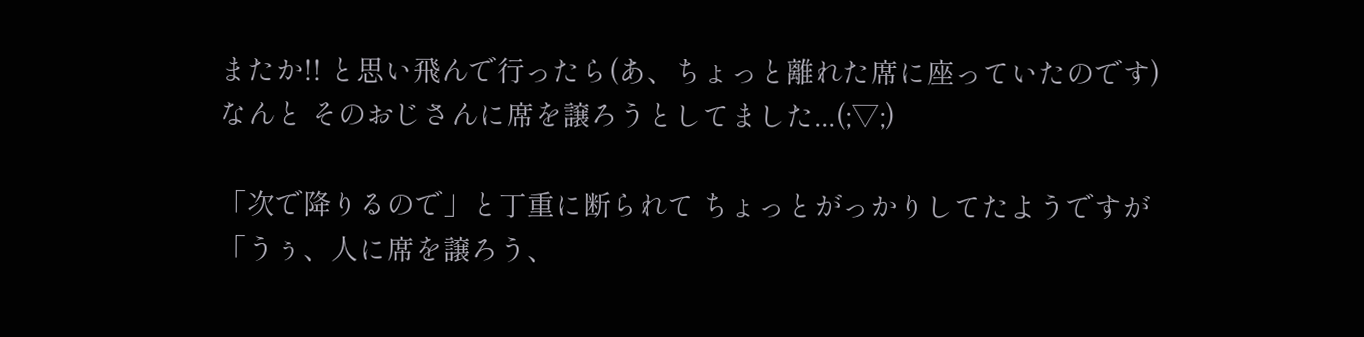またか!! と思い飛んで行ったら(あ、ちょっと離れた席に座っていたのです)
なんと そのおじさんに席を譲ろうとしてました...(;▽;)

「次で降りるので」と丁重に断られて ちょっとがっかりしてたようですが
「うぅ、人に席を譲ろう、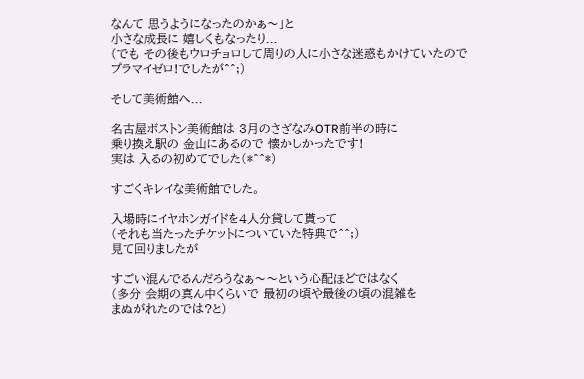なんて 思うようになったのかぁ〜」と
小さな成長に 嬉しくもなったり...
(でも その後もウロチョロして周りの人に小さな迷惑もかけていたので
プラマイゼロ!でしたが^^;)

そして美術館へ...

名古屋ボストン美術館は 3月のさざなみOTR前半の時に
乗り換え駅の 金山にあるので 懐かしかったです!
実は 入るの初めてでした(*^^*)

すごくキレイな美術館でした。

入場時にイヤホンガイドを4人分貸して貰って
(それも当たったチケットについていた特典で^^;)
見て回りましたが

すごい混んでるんだろうなぁ〜〜という心配ほどではなく
(多分 会期の真ん中くらいで 最初の頃や最後の頃の混雑を
まぬがれたのでは?と)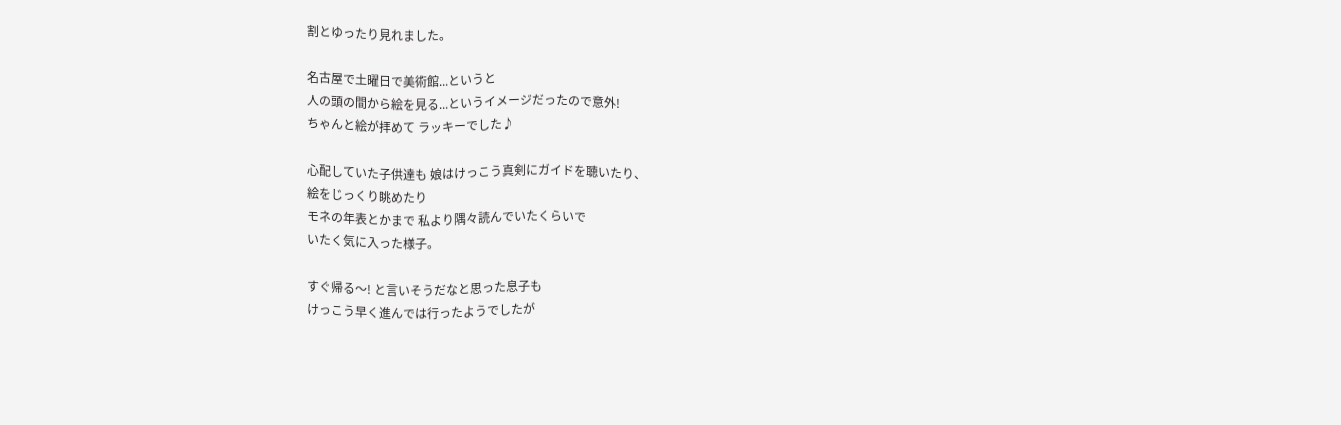割とゆったり見れました。

名古屋で土曜日で美術館...というと
人の頭の間から絵を見る...というイメージだったので意外!
ちゃんと絵が拝めて ラッキーでした♪

心配していた子供達も 娘はけっこう真剣にガイドを聴いたり、
絵をじっくり眺めたり
モネの年表とかまで 私より隅々読んでいたくらいで
いたく気に入った様子。

すぐ帰る〜! と言いそうだなと思った息子も
けっこう早く進んでは行ったようでしたが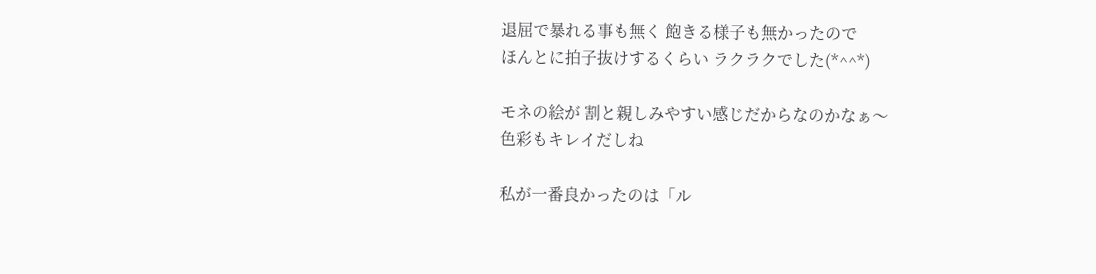退屈で暴れる事も無く 飽きる様子も無かったので
ほんとに拍子抜けするくらい ラクラクでした(*^^*)

モネの絵が 割と親しみやすい感じだからなのかなぁ〜
色彩もキレイだしね

私が一番良かったのは「ル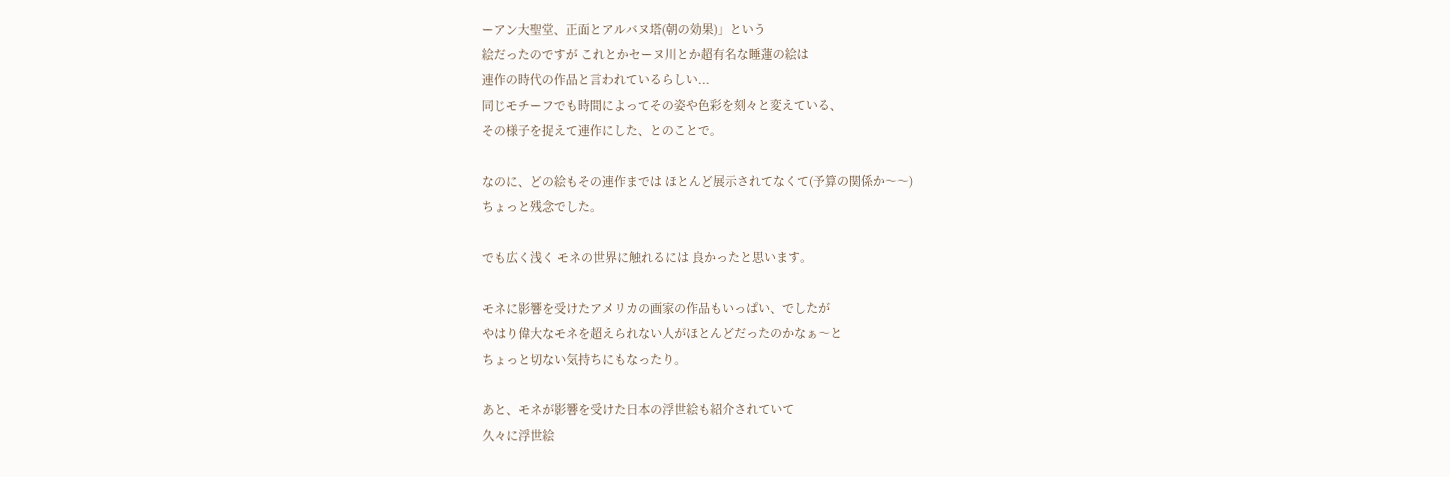ーアン大聖堂、正面とアルバヌ塔(朝の効果)」という
絵だったのですが これとかセーヌ川とか超有名な睡蓮の絵は
連作の時代の作品と言われているらしい...
同じモチーフでも時間によってその姿や色彩を刻々と変えている、
その様子を捉えて連作にした、とのことで。

なのに、どの絵もその連作までは ほとんど展示されてなくて(予算の関係か〜〜)
ちょっと残念でした。

でも広く浅く モネの世界に触れるには 良かったと思います。

モネに影響を受けたアメリカの画家の作品もいっぱい、でしたが
やはり偉大なモネを超えられない人がほとんどだったのかなぁ〜と
ちょっと切ない気持ちにもなったり。

あと、モネが影響を受けた日本の浮世絵も紹介されていて
久々に浮世絵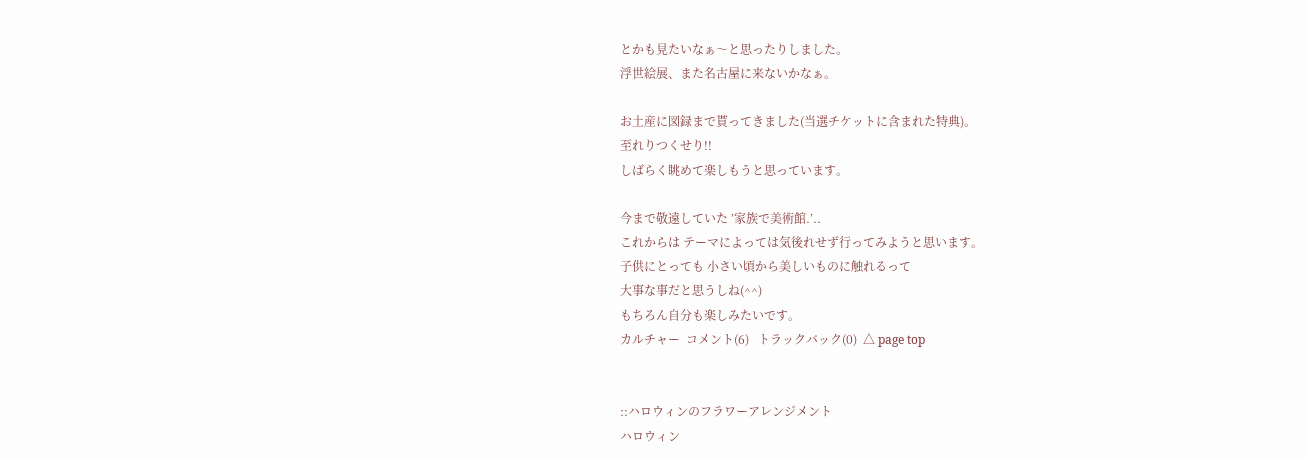とかも見たいなぁ〜と思ったりしました。
浮世絵展、また名古屋に来ないかなぁ。

お土産に図録まで貰ってきました(当選チケットに含まれた特典)。
至れりつくせり!!
しばらく眺めて楽しもうと思っています。

今まで敬遠していた ’家族で美術館.’..
これからは テーマによっては気後れせず行ってみようと思います。
子供にとっても 小さい頃から美しいものに触れるって
大事な事だと思うしね(^^)
もちろん自分も楽しみたいです。
カルチャー  コメント(6)   トラックバック(0)  △ page top


::ハロウィンのフラワーアレンジメント
ハロウィン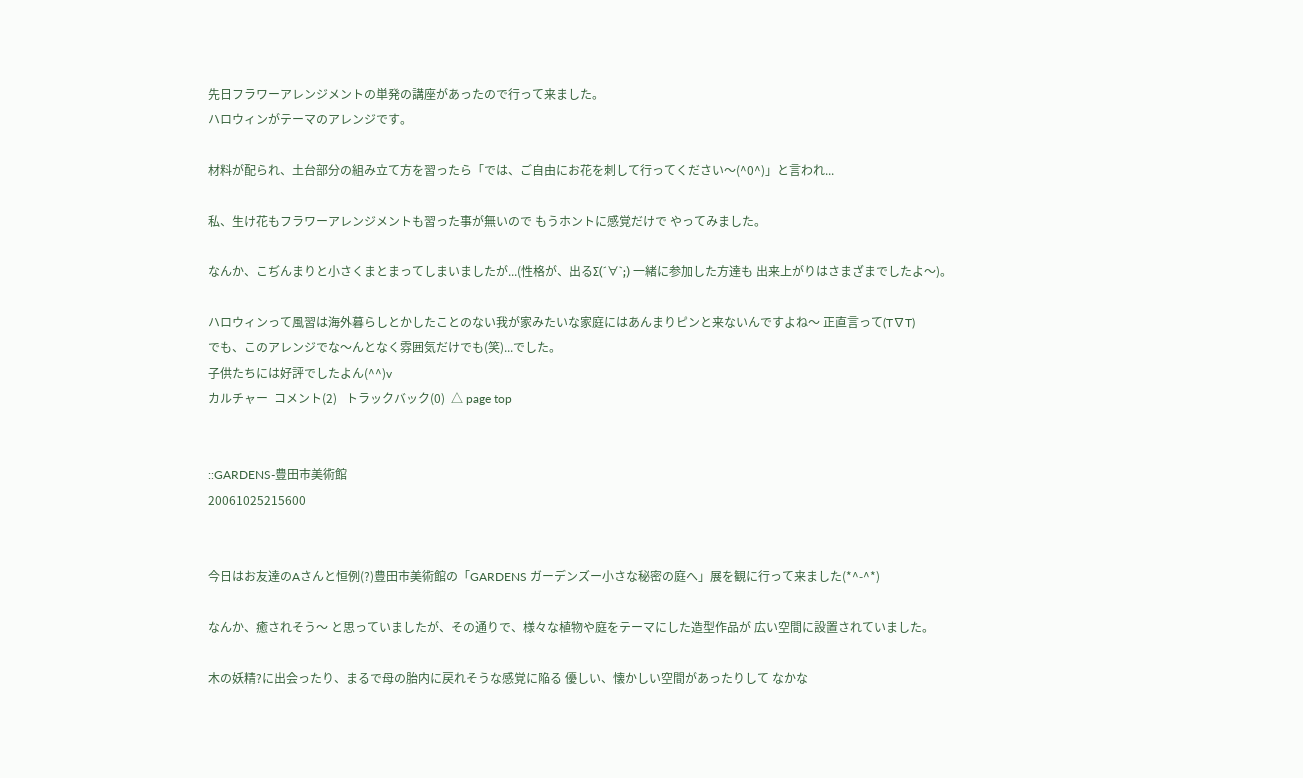先日フラワーアレンジメントの単発の講座があったので行って来ました。
ハロウィンがテーマのアレンジです。

材料が配られ、土台部分の組み立て方を習ったら「では、ご自由にお花を刺して行ってください〜(^0^)」と言われ...

私、生け花もフラワーアレンジメントも習った事が無いので もうホントに感覚だけで やってみました。

なんか、こぢんまりと小さくまとまってしまいましたが...(性格が、出るΣ(´∀`;) 一緒に参加した方達も 出来上がりはさまざまでしたよ〜)。

ハロウィンって風習は海外暮らしとかしたことのない我が家みたいな家庭にはあんまりピンと来ないんですよね〜 正直言って(T∇T)
でも、このアレンジでな〜んとなく雰囲気だけでも(笑)...でした。
子供たちには好評でしたよん(^^)v
カルチャー  コメント(2)   トラックバック(0)  △ page top


::GARDENS-豊田市美術館
20061025215600


今日はお友達のAさんと恒例(?)豊田市美術館の「GARDENS ガーデンズー小さな秘密の庭へ」展を観に行って来ました(*^-^*)

なんか、癒されそう〜 と思っていましたが、その通りで、様々な植物や庭をテーマにした造型作品が 広い空間に設置されていました。

木の妖精?に出会ったり、まるで母の胎内に戻れそうな感覚に陥る 優しい、懐かしい空間があったりして なかな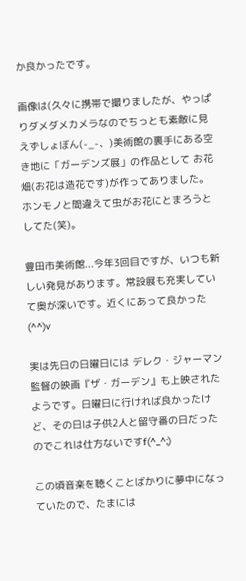か良かったです。

画像は(久々に携帯で撮りましたが、やっぱりダメダメカメラなのでちっとも素敵に見えずしょぼん(-_-、)美術館の裏手にある空き地に「ガーデンズ展」の作品として お花畑(お花は造花です)が作ってありました。ホンモノと間違えて虫がお花にとまろうとしてた(笑)。

豊田市美術館...今年3回目ですが、いつも新しい発見があります。常設展も充実していて奥が深いです。近くにあって良かった(^^)v

実は先日の日曜日には デレク・ジャーマン監督の映画『ザ・ガーデン』も上映されたようです。日曜日に行ければ良かったけど、その日は子供2人と留守番の日だったのでこれは仕方ないですf(^_^;)

この頃音楽を聴くことばかりに夢中になっていたので、たまには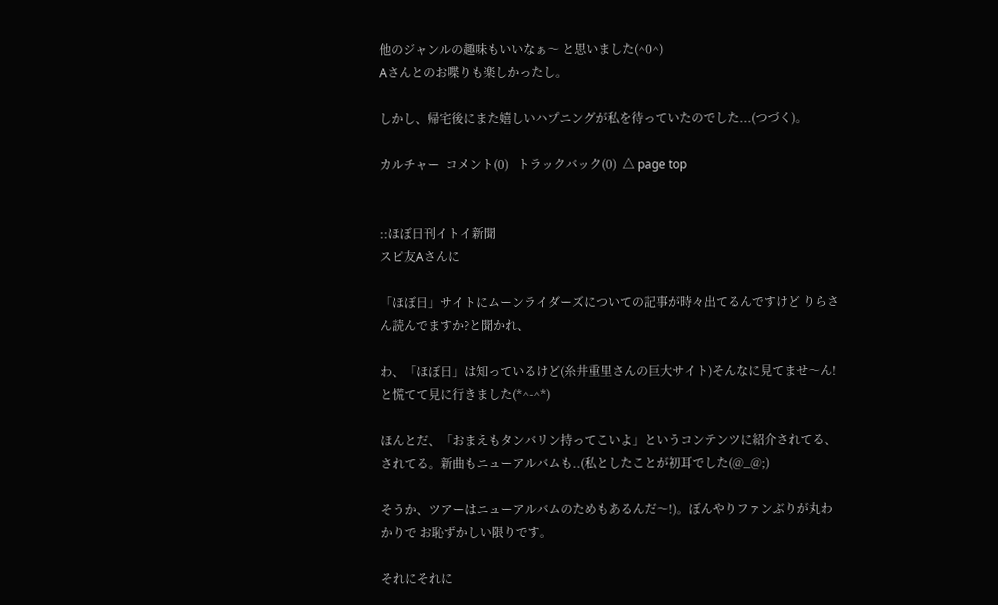他のジャンルの趣味もいいなぁ〜 と思いました(^0^)
Aさんとのお喋りも楽しかったし。

しかし、帰宅後にまた嬉しいハプニングが私を待っていたのでした...(つづく)。

カルチャー  コメント(0)   トラックバック(0)  △ page top


::ほぼ日刊イトイ新聞
スピ友Aさんに

「ほぼ日」サイトにムーンライダーズについての記事が時々出てるんですけど りらさん読んでますか?と聞かれ、

わ、「ほぼ日」は知っているけど(糸井重里さんの巨大サイト)そんなに見てませ〜ん! と慌てて見に行きました(*^-^*)

ほんとだ、「おまえもタンバリン持ってこいよ」というコンテンツに紹介されてる、されてる。新曲もニューアルバムも..(私としたことが初耳でした(@_@;)

そうか、ツアーはニューアルバムのためもあるんだ〜!)。ぼんやりファンぶりが丸わかりで お恥ずかしい限りです。

それにそれに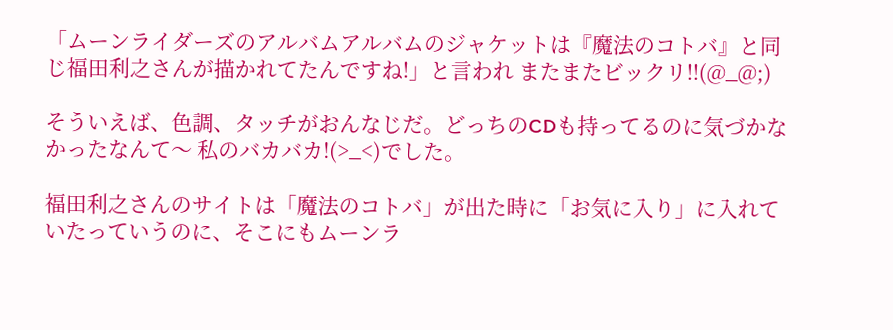「ムーンライダーズのアルバムアルバムのジャケットは『魔法のコトバ』と同じ福田利之さんが描かれてたんですね!」と言われ またまたビックリ!!(@_@;)

そういえば、色調、タッチがおんなじだ。どっちのCDも持ってるのに気づかなかったなんて〜 私のバカバカ!(>_<)でした。

福田利之さんのサイトは「魔法のコトバ」が出た時に「お気に入り」に入れていたっていうのに、そこにもムーンラ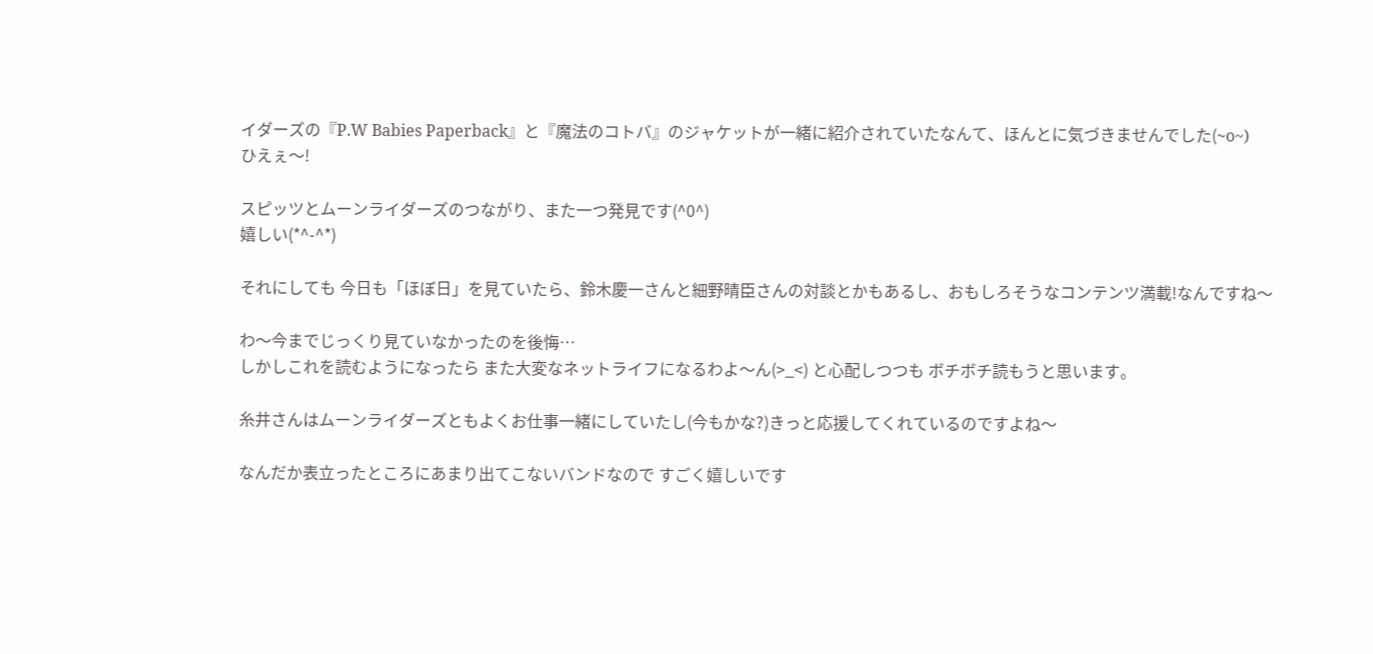イダーズの『P.W Babies Paperback』と『魔法のコトバ』のジャケットが一緒に紹介されていたなんて、ほんとに気づきませんでした(~o~)
ひえぇ〜!

スピッツとムーンライダーズのつながり、また一つ発見です(^0^)
嬉しい(*^-^*)

それにしても 今日も「ほぼ日」を見ていたら、鈴木慶一さんと細野晴臣さんの対談とかもあるし、おもしろそうなコンテンツ満載!なんですね〜

わ〜今までじっくり見ていなかったのを後悔…
しかしこれを読むようになったら また大変なネットライフになるわよ〜ん(>_<) と心配しつつも ボチボチ読もうと思います。

糸井さんはムーンライダーズともよくお仕事一緒にしていたし(今もかな?)きっと応援してくれているのですよね〜

なんだか表立ったところにあまり出てこないバンドなので すごく嬉しいです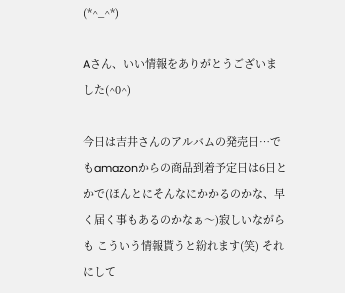(*^_^*)

Aさん、いい情報をありがとうございました(^0^)

今日は吉井さんのアルバムの発売日…でもamazonからの商品到着予定日は6日とかで(ほんとにそんなにかかるのかな、早く届く事もあるのかなぁ〜)寂しいながらも こういう情報貰うと紛れます(笑) それにして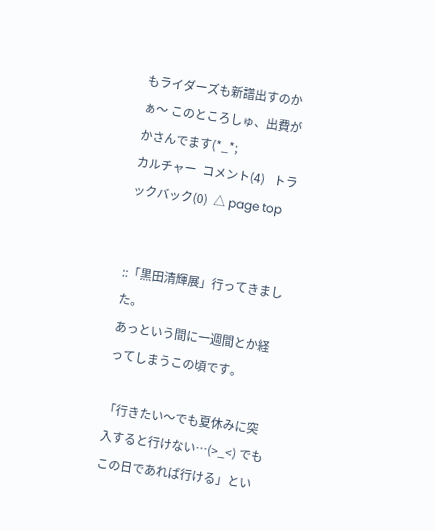もライダーズも新譜出すのかぁ〜 このところしゅ、出費がかさんでます(*_*;
カルチャー  コメント(4)   トラックバック(0)  △ page top


::「黒田清輝展」行ってきました。
あっという間に一週間とか経ってしまうこの頃です。

「行きたい〜でも夏休みに突入すると行けない…(>_<) でもこの日であれば行ける」とい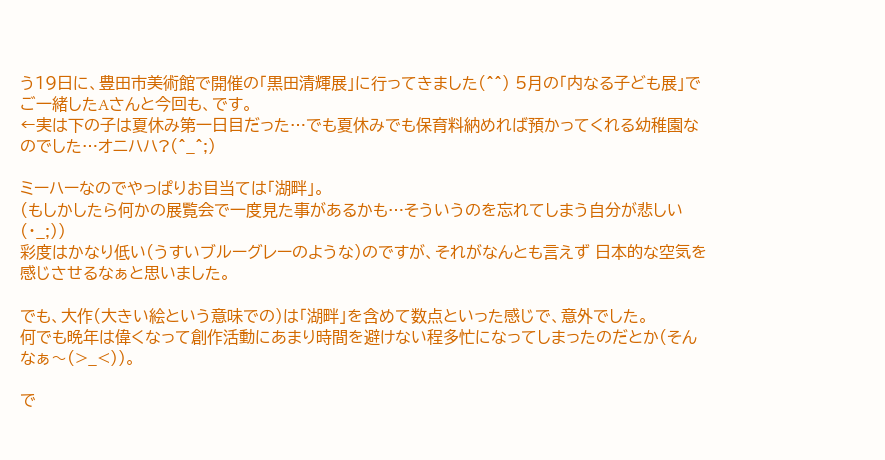う19日に、豊田市美術館で開催の「黒田清輝展」に行ってきました(^^) 5月の「内なる子ども展」でご一緒したAさんと今回も、です。
←実は下の子は夏休み第一日目だった…でも夏休みでも保育料納めれば預かってくれる幼稚園なのでした…オニハハ?(^_^;)

ミーハーなのでやっぱりお目当ては「湖畔」。
(もしかしたら何かの展覧会で一度見た事があるかも…そういうのを忘れてしまう自分が悲しい(・_;))
彩度はかなり低い(うすいブルーグレーのような)のですが、それがなんとも言えず 日本的な空気を感じさせるなぁと思いました。

でも、大作(大きい絵という意味での)は「湖畔」を含めて数点といった感じで、意外でした。
何でも晩年は偉くなって創作活動にあまり時間を避けない程多忙になってしまったのだとか(そんなぁ〜(>_<))。

で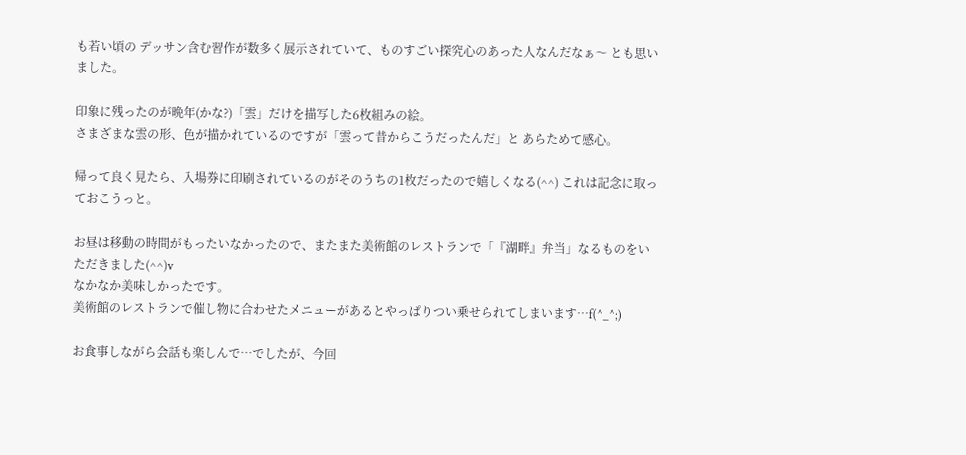も若い頃の デッサン含む習作が数多く展示されていて、ものすごい探究心のあった人なんだなぁ〜 とも思いました。

印象に残ったのが晩年(かな?)「雲」だけを描写した6枚組みの絵。
さまざまな雲の形、色が描かれているのですが「雲って昔からこうだったんだ」と あらためて感心。

帰って良く見たら、入場券に印刷されているのがそのうちの1枚だったので嬉しくなる(^^) これは記念に取っておこうっと。

お昼は移動の時間がもったいなかったので、またまた美術館のレストランで「『湖畔』弁当」なるものをいただきました(^^)v
なかなか美味しかったです。
美術館のレストランで催し物に合わせたメニューがあるとやっぱりつい乗せられてしまいます…f(^_^;)

お食事しながら会話も楽しんで…でしたが、今回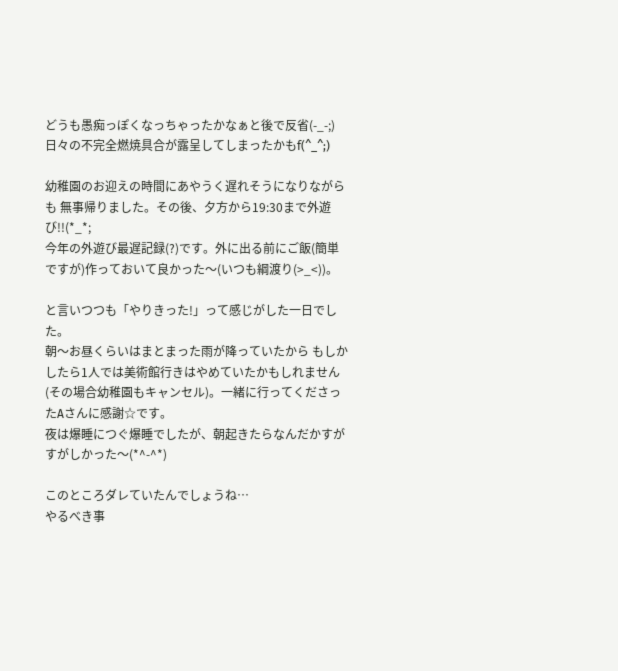どうも愚痴っぽくなっちゃったかなぁと後で反省(-_-;) 日々の不完全燃焼具合が露呈してしまったかもf(^_^;)

幼稚園のお迎えの時間にあやうく遅れそうになりながらも 無事帰りました。その後、夕方から19:30まで外遊び!!(*_*;
今年の外遊び最遅記録(?)です。外に出る前にご飯(簡単ですが)作っておいて良かった〜(いつも綱渡り(>_<))。

と言いつつも「やりきった!」って感じがした一日でした。
朝〜お昼くらいはまとまった雨が降っていたから もしかしたら1人では美術館行きはやめていたかもしれません(その場合幼稚園もキャンセル)。一緒に行ってくださったAさんに感謝☆です。
夜は爆睡につぐ爆睡でしたが、朝起きたらなんだかすがすがしかった〜(*^-^*)

このところダレていたんでしょうね…
やるべき事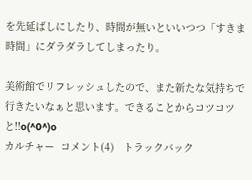を先延ばしにしたり、時間が無いといいつつ「すきま時間」にダラダラしてしまったり。

美術館でリフレッシュしたので、また新たな気持ちで行きたいなぁと思います。できることからコツコツと!!o(^0^)o
カルチャー  コメント(4)   トラックバック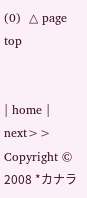(0)  △ page top


| home | next>>
Copyright © 2008 *カナラ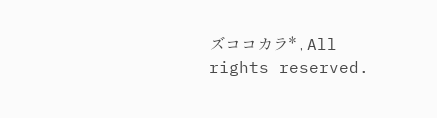ズココカラ* , All rights reserved.